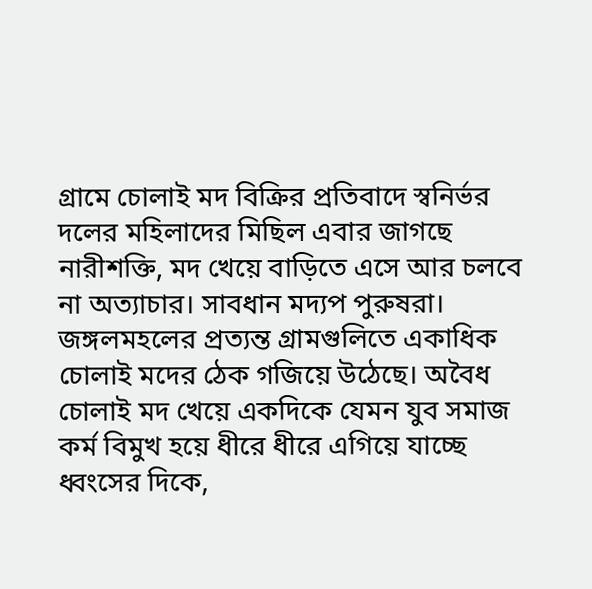গ্রামে চোলাই মদ বিক্রির প্রতিবাদে স্বনির্ভর দলের মহিলাদের মিছিল এবার জাগছে নারীশক্তি, মদ খেয়ে বাড়িতে এসে আর চলবে না অত্যাচার। সাবধান মদ্যপ পুরুষরা। জঙ্গলমহলের প্রত্যন্ত গ্রামগুলিতে একাধিক চোলাই মদের ঠেক গজিয়ে উঠেছে। অবৈধ চোলাই মদ খেয়ে একদিকে যেমন যুব সমাজ কর্ম বিমুখ হয়ে ধীরে ধীরে এগিয়ে যাচ্ছে ধ্বংসের দিকে,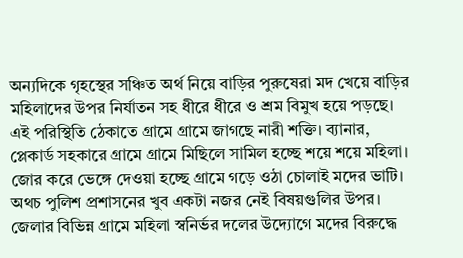অন্যদিকে গৃহস্থের সঞ্চিত অর্থ নিয়ে বাড়ির পুরুষেরা মদ খেয়ে বাড়ির মহিলাদের উপর নির্যাতন সহ ধীরে ধীরে ও শ্রম বিমুখ হয়ে পড়ছে। এই পরিস্থিতি ঠেকাতে গ্রামে গ্রামে জাগছে নারী শক্তি। ব্যানার, প্লেকার্ড সহকারে গ্রামে গ্রামে মিছিলে সামিল হচ্ছে শয়ে শয়ে মহিলা। জোর করে ভেঙ্গে দেওয়া হচ্ছে গ্রামে গড়ে ওঠা চোলাই মদের ভাটি। অথচ পুলিশ প্রশাসনের খুব একটা নজর নেই বিষয়গুলির উপর। জেলার বিভিন্ন গ্রামে মহিলা স্বনির্ভর দলের উদ্যোগে মদের বিরুদ্ধে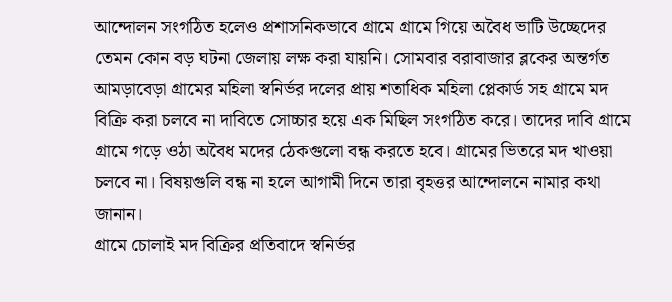আন্দোলন সংগঠিত হলেও প্রশাসনিকভাবে গ্রামে গ্রামে গিয়ে অবৈধ ভাটি উচ্ছেদের তেমন কোন বড় ঘটনা জেলায় লক্ষ করা যায়নি। সোমবার বরাবাজার ব্লকের অন্তর্গত আমড়াবেড়া গ্রামের মহিলা স্বনির্ভর দলের প্রায় শতাধিক মহিলা প্লেকার্ড সহ গ্রামে মদ বিক্রি করা চলবে না দাবিতে সোচ্চার হয়ে এক মিছিল সংগঠিত করে। তাদের দাবি গ্রামে গ্রামে গড়ে ওঠা অবৈধ মদের ঠেকগুলো বন্ধ করতে হবে। গ্রামের ভিতরে মদ খাওয়া চলবে না। বিষয়গুলি বন্ধ না হলে আগামী দিনে তারা বৃহত্তর আন্দোলনে নামার কথা জানান।
গ্রামে চোলাই মদ বিক্রির প্রতিবাদে স্বনির্ভর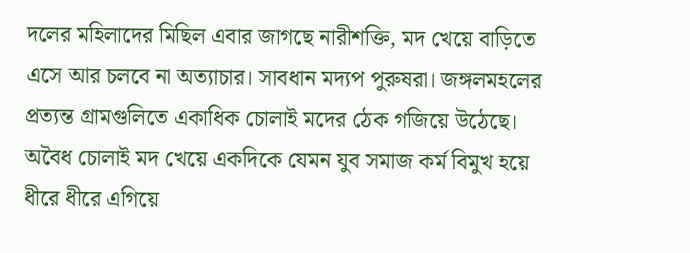দলের মহিলাদের মিছিল এবার জাগছে নারীশক্তি, মদ খেয়ে বাড়িতে এসে আর চলবে না অত্যাচার। সাবধান মদ্যপ পুরুষরা। জঙ্গলমহলের প্রত্যন্ত গ্রামগুলিতে একাধিক চোলাই মদের ঠেক গজিয়ে উঠেছে। অবৈধ চোলাই মদ খেয়ে একদিকে যেমন যুব সমাজ কর্ম বিমুখ হয়ে ধীরে ধীরে এগিয়ে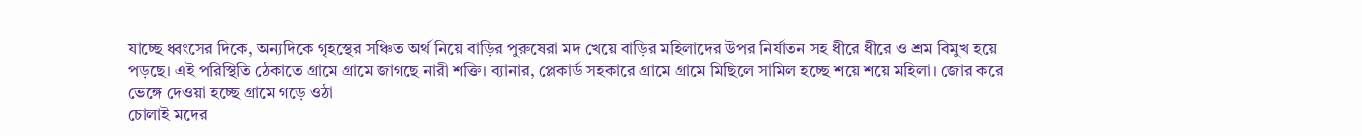যাচ্ছে ধ্বংসের দিকে, অন্যদিকে গৃহস্থের সঞ্চিত অর্থ নিয়ে বাড়ির পুরুষেরা মদ খেয়ে বাড়ির মহিলাদের উপর নির্যাতন সহ ধীরে ধীরে ও শ্রম বিমুখ হয়ে পড়ছে। এই পরিস্থিতি ঠেকাতে গ্রামে গ্রামে জাগছে নারী শক্তি। ব্যানার, প্লেকার্ড সহকারে গ্রামে গ্রামে মিছিলে সামিল হচ্ছে শয়ে শয়ে মহিলা। জোর করে ভেঙ্গে দেওয়া হচ্ছে গ্রামে গড়ে ওঠা
চোলাই মদের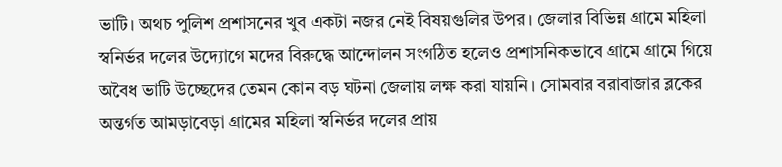ভাটি। অথচ পুলিশ প্রশাসনের খুব একটা নজর নেই বিষয়গুলির উপর। জেলার বিভিন্ন গ্রামে মহিলা স্বনির্ভর দলের উদ্যোগে মদের বিরুদ্ধে আন্দোলন সংগঠিত হলেও প্রশাসনিকভাবে গ্রামে গ্রামে গিয়ে অবৈধ ভাটি উচ্ছেদের তেমন কোন বড় ঘটনা জেলায় লক্ষ করা যায়নি। সোমবার বরাবাজার ব্লকের অন্তর্গত আমড়াবেড়া গ্রামের মহিলা স্বনির্ভর দলের প্রায়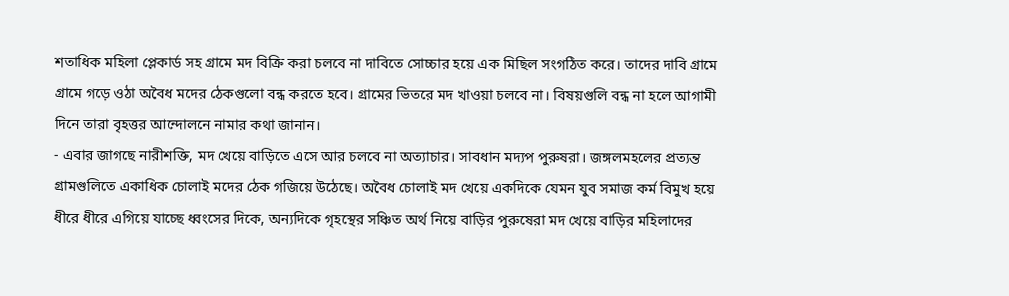শতাধিক মহিলা প্লেকার্ড সহ গ্রামে মদ বিক্রি করা চলবে না দাবিতে সোচ্চার হয়ে এক মিছিল সংগঠিত করে। তাদের দাবি গ্রামে গ্রামে গড়ে ওঠা অবৈধ মদের ঠেকগুলো বন্ধ করতে হবে। গ্রামের ভিতরে মদ খাওয়া চলবে না। বিষয়গুলি বন্ধ না হলে আগামী দিনে তারা বৃহত্তর আন্দোলনে নামার কথা জানান।
- এবার জাগছে নারীশক্তি, মদ খেয়ে বাড়িতে এসে আর চলবে না অত্যাচার। সাবধান মদ্যপ পুরুষরা। জঙ্গলমহলের প্রত্যন্ত গ্রামগুলিতে একাধিক চোলাই মদের ঠেক গজিয়ে উঠেছে। অবৈধ চোলাই মদ খেয়ে একদিকে যেমন যুব সমাজ কর্ম বিমুখ হয়ে ধীরে ধীরে এগিয়ে যাচ্ছে ধ্বংসের দিকে, অন্যদিকে গৃহস্থের সঞ্চিত অর্থ নিয়ে বাড়ির পুরুষেরা মদ খেয়ে বাড়ির মহিলাদের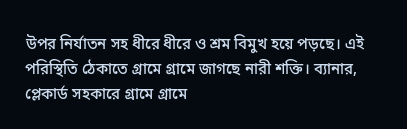উপর নির্যাতন সহ ধীরে ধীরে ও শ্রম বিমুখ হয়ে পড়ছে। এই পরিস্থিতি ঠেকাতে গ্রামে গ্রামে জাগছে নারী শক্তি। ব্যানার, প্লেকার্ড সহকারে গ্রামে গ্রামে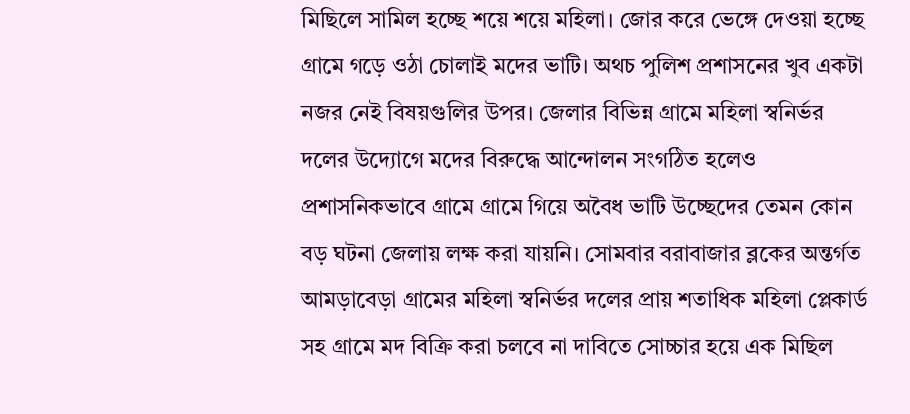মিছিলে সামিল হচ্ছে শয়ে শয়ে মহিলা। জোর করে ভেঙ্গে দেওয়া হচ্ছে গ্রামে গড়ে ওঠা চোলাই মদের ভাটি। অথচ পুলিশ প্রশাসনের খুব একটা নজর নেই বিষয়গুলির উপর। জেলার বিভিন্ন গ্রামে মহিলা স্বনির্ভর দলের উদ্যোগে মদের বিরুদ্ধে আন্দোলন সংগঠিত হলেও প্রশাসনিকভাবে গ্রামে গ্রামে গিয়ে অবৈধ ভাটি উচ্ছেদের তেমন কোন বড় ঘটনা জেলায় লক্ষ করা যায়নি। সোমবার বরাবাজার ব্লকের অন্তর্গত আমড়াবেড়া গ্রামের মহিলা স্বনির্ভর দলের প্রায় শতাধিক মহিলা প্লেকার্ড সহ গ্রামে মদ বিক্রি করা চলবে না দাবিতে সোচ্চার হয়ে এক মিছিল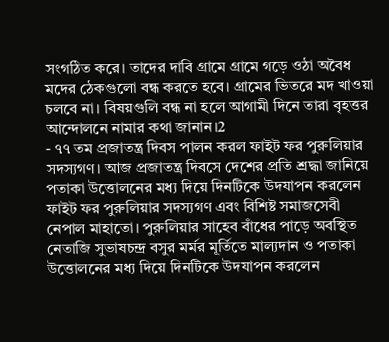সংগঠিত করে। তাদের দাবি গ্রামে গ্রামে গড়ে ওঠা অবৈধ মদের ঠেকগুলো বন্ধ করতে হবে। গ্রামের ভিতরে মদ খাওয়া চলবে না। বিষয়গুলি বন্ধ না হলে আগামী দিনে তারা বৃহত্তর আন্দোলনে নামার কথা জানান।2
- ৭৭ তম প্রজাতন্ত্র দিবস পালন করল ফাইট ফর পুরুলিয়ার সদস্যগণ। আজ প্রজাতন্ত্র দিবসে দেশের প্রতি শ্রদ্ধা জানিয়ে পতাকা উত্তোলনের মধ্য দিয়ে দিনটিকে উদযাপন করলেন ফাইট ফর পুরুলিয়ার সদস্যগণ এবং বিশিষ্ট সমাজসেবী নেপাল মাহাতো। পুরুলিয়ার সাহেব বাঁধের পাড়ে অবস্থিত নেতাজি সুভাষচন্দ্র বসুর মর্মর মূর্তিতে মাল্যদান ও পতাকা উত্তোলনের মধ্য দিয়ে দিনটিকে উদযাপন করলেন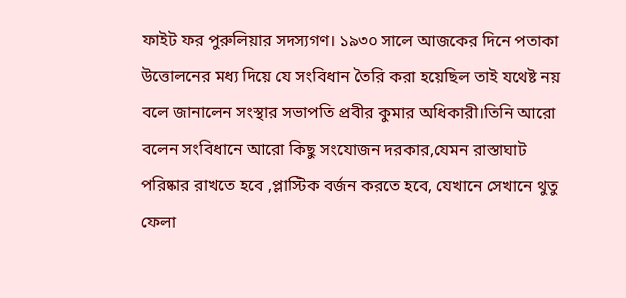ফাইট ফর পুরুলিয়ার সদস্যগণ। ১৯৩০ সালে আজকের দিনে পতাকা উত্তোলনের মধ্য দিয়ে যে সংবিধান তৈরি করা হয়েছিল তাই যথেষ্ট নয় বলে জানালেন সংস্থার সভাপতি প্রবীর কুমার অধিকারী।তিনি আরো বলেন সংবিধানে আরো কিছু সংযোজন দরকার,যেমন রাস্তাঘাট পরিষ্কার রাখতে হবে ,প্লাস্টিক বর্জন করতে হবে, যেখানে সেখানে থুতু ফেলা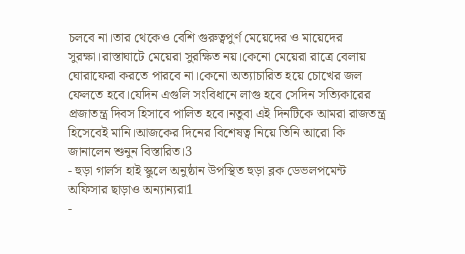চলবে না।তার থেকেও বেশি গুরুত্বপুর্ণ মেয়েদের ও মায়েদের সুরক্ষা।রাস্তাঘাটে মেয়েরা সুরক্ষিত নয়।কেনো মেয়েরা রাত্রে বেলায় ঘোরাফেরা করতে পারবে না।কেনো অত্যাচারিত হয়ে চোখের জল ফেলতে হবে।যেদিন এগুলি সংবিধানে লাগু হবে সেদিন সত্যিকারের প্রজাতন্ত্র দিবস হিসাবে পালিত হবে।নতুবা এই দিনটিকে আমরা রাজতন্ত্র হিসেবেই মানি।আজকের দিনের বিশেষত্ব নিয়ে তিনি আরো কি জানালেন শুনুন বিস্তারিত।3
- হুড়া গার্লস হাই স্কুলে অনুষ্ঠান উপস্থিত হুড়া ব্লক ডেভলপমেন্ট অফিসার ছাড়াও অন্যান্যরা1
-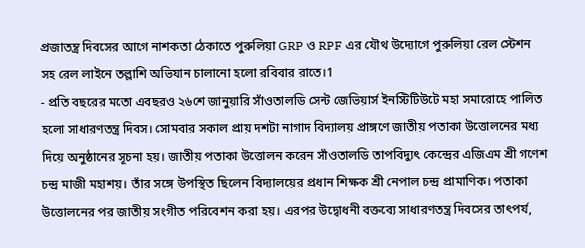প্রজাতন্ত্র দিবসের আগে নাশকতা ঠেকাতে পুরুলিয়া GRP ও RPF এর যৌথ উদ্যোগে পুরুলিয়া রেল স্টেশন সহ রেল লাইনে তল্লাশি অভিযান চালানো হলো রবিবার রাতে।1
- প্রতি বছরের মতো এবছরও ২৬শে জানুয়ারি সাঁওতালডি সেন্ট জেভিয়ার্স ইনস্টিটিউটে মহা সমারোহে পালিত হলো সাধারণতন্ত্র দিবস। সোমবার সকাল প্রায় দশটা নাগাদ বিদ্যালয় প্রাঙ্গণে জাতীয় পতাকা উত্তোলনের মধ্য দিয়ে অনুষ্ঠানের সূচনা হয়। জাতীয় পতাকা উত্তোলন করেন সাঁওতালডি তাপবিদ্যুৎ কেন্দ্রের এজিএম শ্রী গণেশ চন্দ্র মাজী মহাশয়। তাঁর সঙ্গে উপস্থিত ছিলেন বিদ্যালয়ের প্রধান শিক্ষক শ্রী নেপাল চন্দ্র প্রামাণিক। পতাকা উত্তোলনের পর জাতীয় সংগীত পরিবেশন করা হয়। এরপর উদ্বোধনী বক্তব্যে সাধারণতন্ত্র দিবসের তাৎপর্য,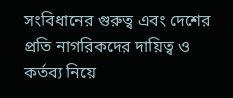সংবিধানের গুরুত্ব এবং দেশের প্রতি নাগরিকদের দায়িত্ব ও কর্তব্য নিয়ে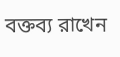বক্তব্য রাখেন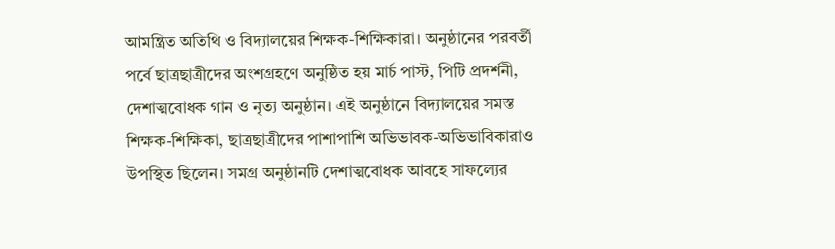আমন্ত্রিত অতিথি ও বিদ্যালয়ের শিক্ষক-শিক্ষিকারা। অনুষ্ঠানের পরবর্তী পর্বে ছাত্রছাত্রীদের অংশগ্রহণে অনুষ্ঠিত হয় মার্চ পাস্ট, পিটি প্রদর্শনী, দেশাত্মবোধক গান ও নৃত্য অনুষ্ঠান। এই অনুষ্ঠানে বিদ্যালয়ের সমস্ত শিক্ষক-শিক্ষিকা, ছাত্রছাত্রীদের পাশাপাশি অভিভাবক-অভিভাবিকারাও উপস্থিত ছিলেন। সমগ্র অনুষ্ঠানটি দেশাত্মবোধক আবহে সাফল্যের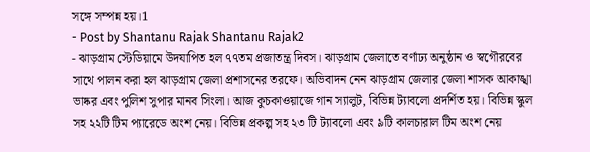সঙ্গে সম্পন্ন হয়।1
- Post by Shantanu Rajak Shantanu Rajak2
- ঝাড়গ্রাম স্টেডিয়ামে উদযাপিত হল ৭৭তম প্রজাতন্ত্র দিবস। ঝাড়গ্রাম জেলাতে বর্ণাঢ্য অনুষ্ঠান ও স্বগৌরবের সাথে পালন করা হল ঝাড়গ্রাম জেলা প্রশাসনের তরফে। অভিবাদন নেন ঝাড়গ্রাম জেলার জেলা শাসক আকাঙ্খা ভাষ্কর এবং পুলিশ সুপার মানব সিংলা। আজ কুচকাওয়াজে গান স্যালুট, বিভিন্ন ট্যাবলো প্রদর্শিত হয়। বিভিন্ন স্কুল সহ ২২টি টিম প্যারেডে অংশ নেয়। বিভিন্ন প্রকল্প সহ ২৩ টি ট্যাবলো এবং ৯টি কালচারাল টিম অংশ নেয়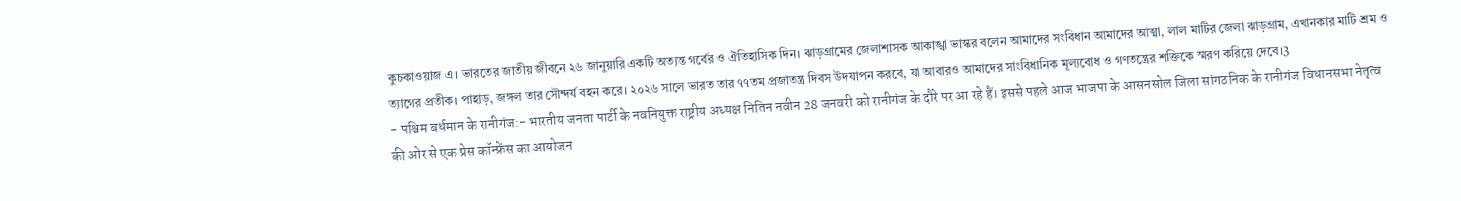কুচকাওয়াজ এ। ভারতের জাতীয় জীবনে ২৬ জানুয়ারি একটি অত্যন্ত গর্বের ও ঐতিহাসিক দিন। ঝাড়গ্রামের জেলাশাসক আকাঙ্খা ভাস্কর বলেন আমাদের সংবিধান আমাদের আত্মা, লাল মাটির জেলা ঝাড়গ্রাম, এখানকার মাটি শ্রম ও ত্যাগের প্রতীক। পাহাড়, জঙ্গল তার সৌন্দর্য বহন করে। ২০২৬ সালে ভারত তার ৭৭তম প্রজাতন্ত্র দিবস উদযাপন করবে, যা আবারও আমাদের সাংবিধানিক মূল্যবোধ ও গণতন্ত্রের শক্তিকে স্মরণ করিয়ে দেবে।3
- पश्चिम बर्धमान के रानीगंज:- भारतीय जनता पार्टी के नवनियुक्त राष्ट्रीय अध्यक्ष नितिन नवीन 28 जनवरी को रानीगंज के दौरे पर आ रहे हैं। इससे पहले आज भाजपा के आसनसोल जिला सांगठनिक के रानीगंज विधानसभा नेतृत्व की ओर से एक प्रेस कॉन्फ्रेंस का आयोजन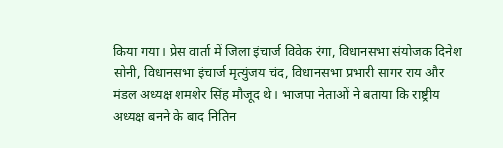किया गया। प्रेस वार्ता में जिला इंचार्ज विवेक रंगा, विधानसभा संयोजक दिनेश सोनी, विधानसभा इंचार्ज मृत्युंजय चंद, विधानसभा प्रभारी सागर राय और मंडल अध्यक्ष शमशेर सिंह मौजूद थे। भाजपा नेताओं ने बताया कि राष्ट्रीय अध्यक्ष बनने के बाद नितिन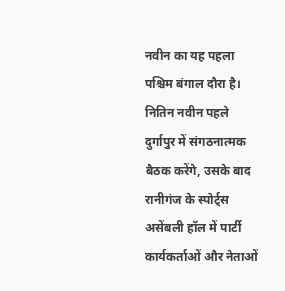नवीन का यह पहला पश्चिम बंगाल दौरा है। नितिन नवीन पहले दुर्गापुर में संगठनात्मक बैठक करेंगे, उसके बाद रानीगंज के स्पोर्ट्स असेंबली हॉल में पार्टी कार्यकर्ताओं और नेताओं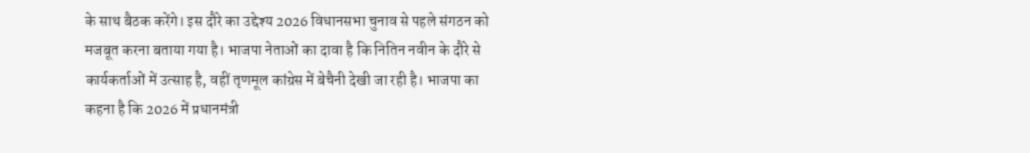के साथ बैठक करेंगे। इस दौरे का उद्देश्य 2026 विधानसभा चुनाव से पहले संगठन को मजबूत करना बताया गया है। भाजपा नेताओं का दावा है कि नितिन नवीन के दौरे से कार्यकर्ताओं में उत्साह है, वहीं तृणमूल कांग्रेस में बेचैनी देखी जा रही है। भाजपा का कहना है कि 2026 में प्रधानमंत्री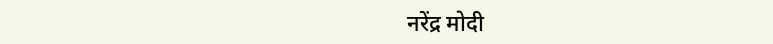नरेंद्र मोदी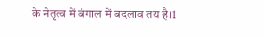के नेतृत्व में बंगाल में बदलाव तय है।1